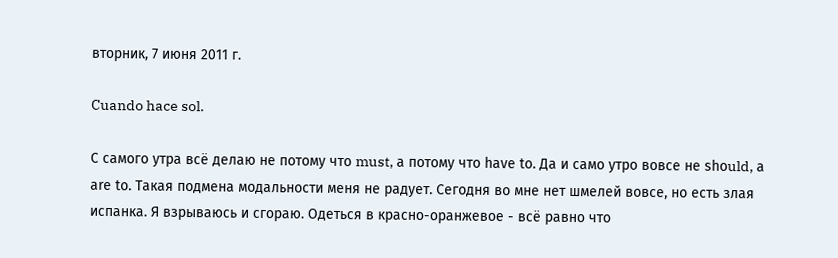вторник, 7 июня 2011 г.

Cuando hace sol.

С самого утра всё делаю не потому что must, а потому что hаvе tо. Да и само утро вовсе не shоuld, а аrе tо. Такая подмена модальности меня не радует. Сегодня во мне нет шмелей вовсе, но есть злая испанка. Я взрываюсь и сгораю. Одеться в красно-оранжевое - всё равно что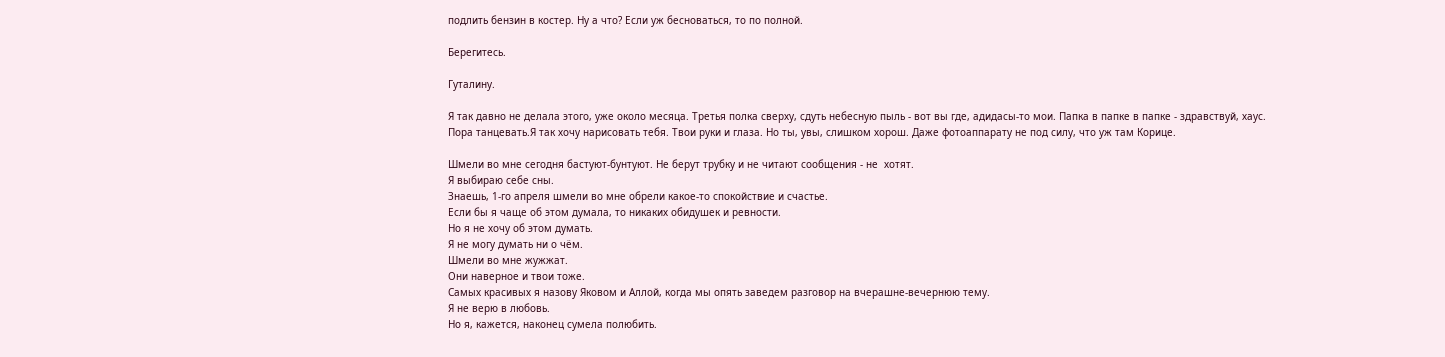подлить бензин в костер. Ну а что? Если уж бесноваться, то по полной.

Берегитесь.

Гуталину.

Я так давно не делала этого, уже около месяца. Третья полка сверху, сдуть небесную пыль - вот вы где, адидасы-то мои. Папка в папке в папке - здравствуй, хаус. Пора танцевать.Я так хочу нарисовать тебя. Твои руки и глаза. Но ты, увы, слишком хорош. Даже фотоаппарату не под силу, что уж там Корице.

Шмели во мне сегодня бастуют-бунтуют. Не берут трубку и не читают сообщения - не  хотят.
Я выбираю себе сны.
Знаешь, 1-го апреля шмели во мне обрели какое-то спокойствие и счастье.
Если бы я чаще об этом думала, то никаких обидушек и ревности.
Но я не хочу об этом думать.
Я не могу думать ни о чём.
Шмели во мне жужжат.
Они наверное и твои тоже.
Самых красивых я назову Яковом и Аллой, когда мы опять заведем разговор на вчерашне-вечернюю тему.
Я не верю в любовь.
Но я, кажется, наконец сумела полюбить.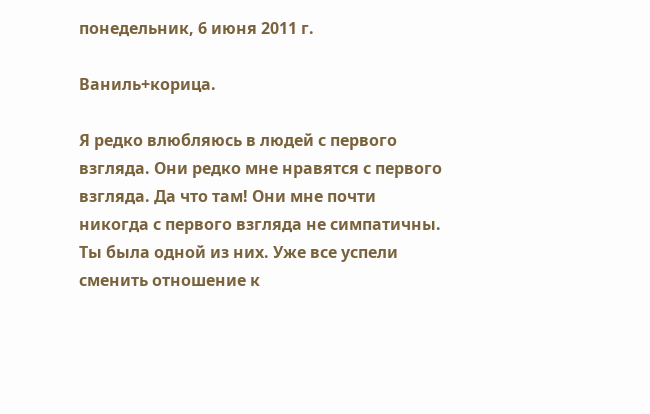понедельник, 6 июня 2011 г.

Ваниль+корица.

Я редко влюбляюсь в людей с первого взгляда. Они редко мне нравятся с первого взгляда. Да что там! Они мне почти никогда с первого взгляда не симпатичны.
Ты была одной из них. Уже все успели сменить отношение к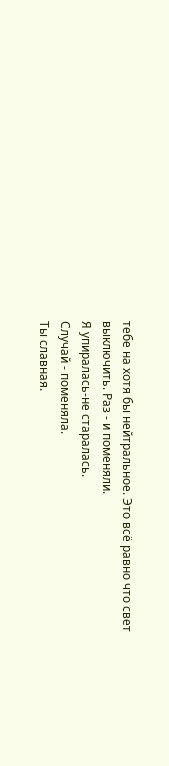тебе на хотя бы нейтральное. Это всё равно что свет выключить. Раз - и поменяли.
Я упиралась-не старалась.
Случай - поменяла.
Ты славная.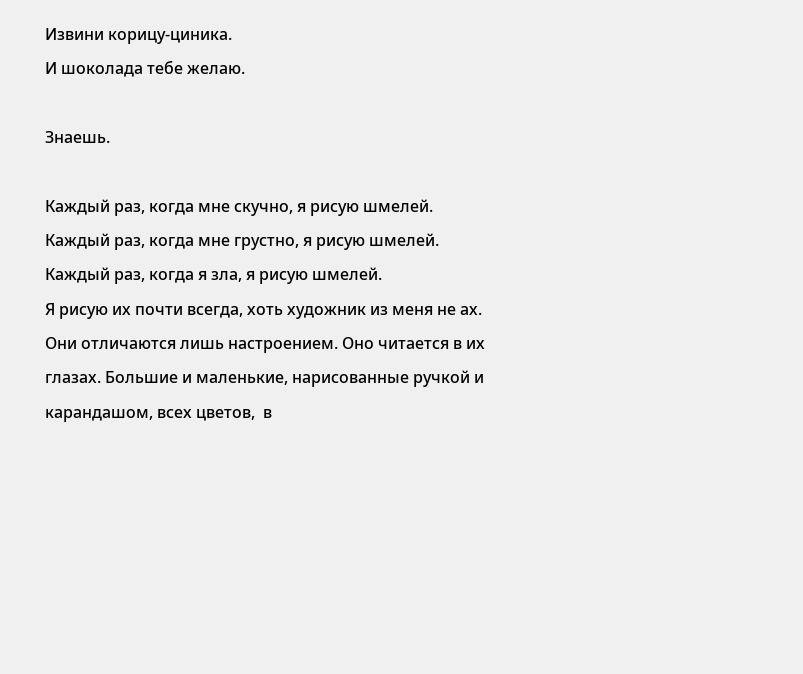Извини корицу-циника.
И шоколада тебе желаю.

Знаешь.

Каждый раз, когда мне скучно, я рисую шмелей.
Каждый раз, когда мне грустно, я рисую шмелей.
Каждый раз, когда я зла, я рисую шмелей.
Я рисую их почти всегда, хоть художник из меня не ах.
Они отличаются лишь настроением. Оно читается в их глазах. Большие и маленькие, нарисованные ручкой и карандашом, всех цветов,  в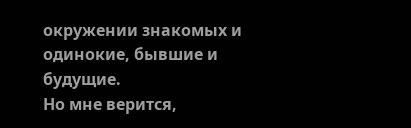окружении знакомых и одинокие, бывшие и будущие.
Но мне верится,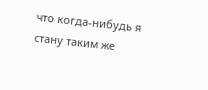что когда-нибудь я стану таким же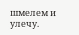шмелем и улечу.